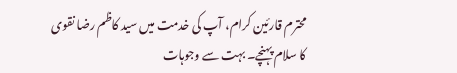محترم قارئین کرام، آپ کی خدمت میں سید کاظم رضا نقوی کا سلام پہنچے۔ بہت سے وجوہات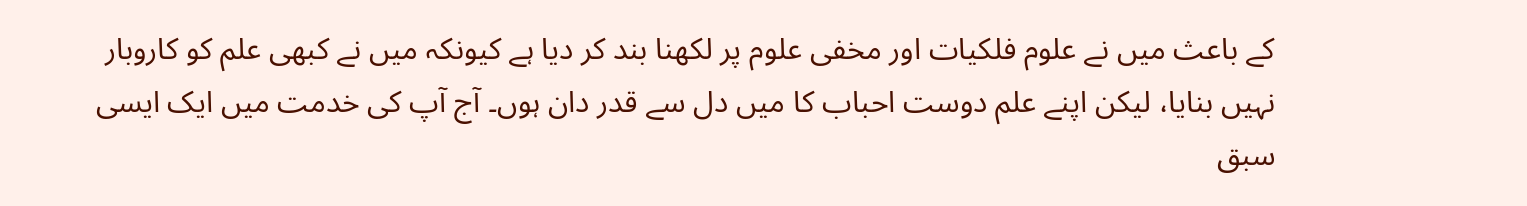کے باعث میں نے علوم فلکیات اور مخفی علوم پر لکھنا بند کر دیا ہے کیونکہ میں نے کبھی علم کو کاروبار نہیں بنایا، لیکن اپنے علم دوست احباب کا میں دل سے قدر دان ہوں۔ آج آپ کی خدمت میں ایک ایسی سبق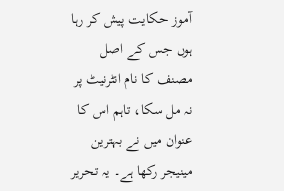آموز حکایت پیش کر رہا ہوں جس کے اصل مصنف کا نام انٹرنیٹ پر نہ مل سکا، تاہم اس کا عنوان میں نے بہترین مینیجر رکھا ہے۔ یہ تحریر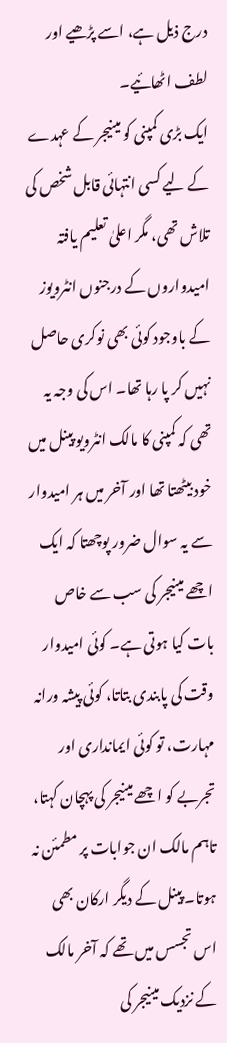درج ذیل ہے، اسے پڑھیے اور لطف اٹھائیے۔
ایک بڑی کمپنی کو مینیجر کے عہدے کے لیے کسی انتہائی قابل شخص کی تلاش تھی، مگر اعلیٰ تعلیم یافتہ امیدواروں کے درجنوں انٹرویوز کے باوجود کوئی بھی نوکری حاصل نہیں کر پا رہا تھا۔ اس کی وجہ یہ تھی کہ کمپنی کا مالک انٹرویو پینل میں خود بیٹھتا تھا اور آخر میں ہر امیدوار سے یہ سوال ضرور پوچھتا کہ ایک اچھے مینیجر کی سب سے خاص بات کیا ہوتی ہے۔ کوئی امیدوار وقت کی پابندی بتاتا، کوئی پیشہ ورانہ مہارت، تو کوئی ایمانداری اور تجربے کو اچھے مینیجر کی پہچان کہتا، تاہم مالک ان جوابات پر مطمئن نہ ہوتا۔ پینل کے دیگر ارکان بھی اس تجسس میں تھے کہ آخر مالک کے نزدیک مینیجر کی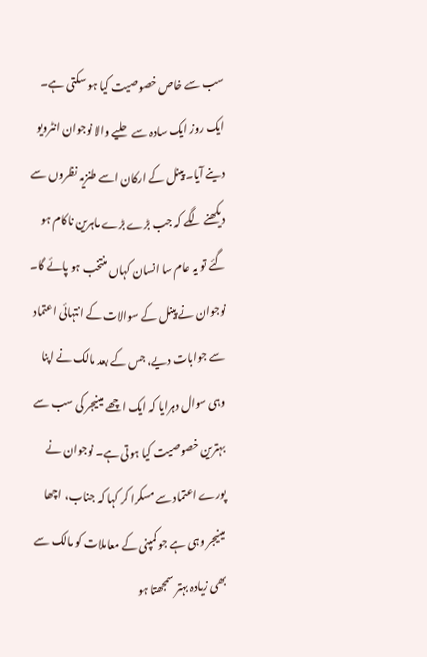سب سے خاص خصوصیت کیا ہو سکتی ہے۔
ایک روز ایک سادہ سے حلیے والا نوجوان انٹرویو دینے آیا۔ پینل کے ارکان اسے طنزیہ نظروں سے دیکھنے لگے کہ جب بڑے بڑے ماہرین ناکام ہو گئے تو یہ عام سا انسان کہاں منتخب ہو پائے گا۔ نوجوان نے پینل کے سوالات کے انتہائی اعتماد سے جوابات دیے، جس کے بعد مالک نے اپنا وہی سوال دہرایا کہ ایک اچھے مینیجر کی سب سے بہترین خصوصیت کیا ہوتی ہے۔ نوجوان نے پورے اعتماد سے مسکرا کر کہا کہ جناب، اچھا مینیجر وہی ہے جو کمپنی کے معاملات کو مالک سے بھی زیادہ بہتر سمجھتا ہو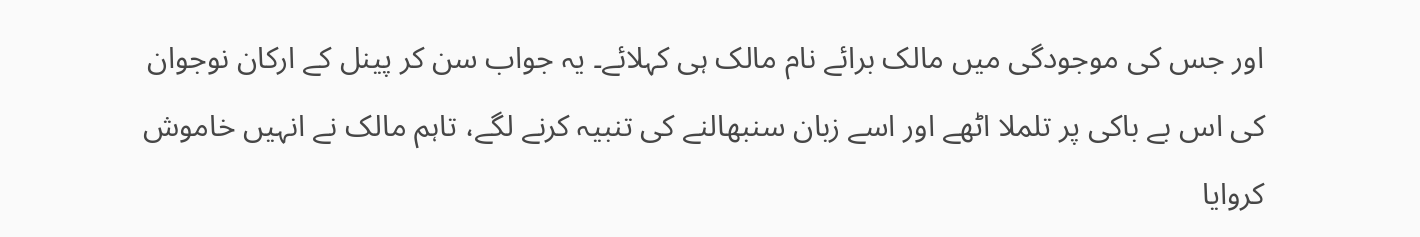اور جس کی موجودگی میں مالک برائے نام مالک ہی کہلائے۔ یہ جواب سن کر پینل کے ارکان نوجوان کی اس بے باکی پر تلملا اٹھے اور اسے زبان سنبھالنے کی تنبیہ کرنے لگے، تاہم مالک نے انہیں خاموش کروایا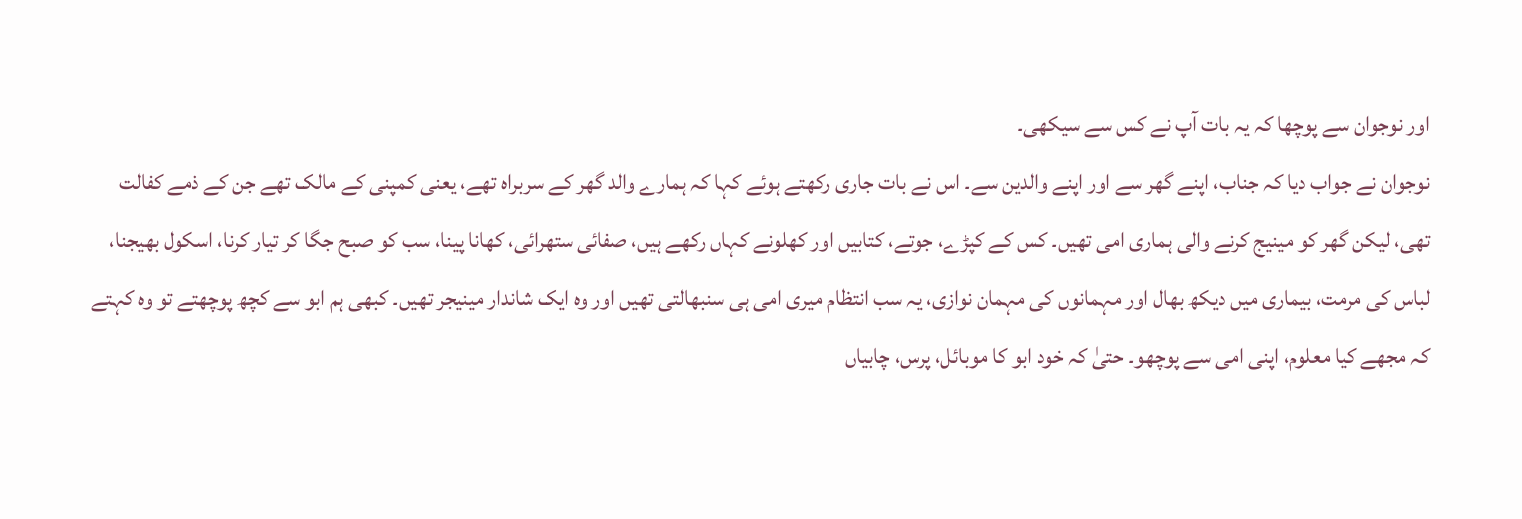اور نوجوان سے پوچھا کہ یہ بات آپ نے کس سے سیکھی۔
نوجوان نے جواب دیا کہ جناب، اپنے گھر سے اور اپنے والدین سے۔ اس نے بات جاری رکھتے ہوئے کہا کہ ہمارے والد گھر کے سربراہ تھے، یعنی کمپنی کے مالک تھے جن کے ذمے کفالت تھی، لیکن گھر کو مینیج کرنے والی ہماری امی تھیں۔ کس کے کپڑے، جوتے، کتابیں اور کھلونے کہاں رکھے ہیں، صفائی ستھرائی، کھانا پینا، سب کو صبح جگا کر تیار کرنا، اسکول بھیجنا، لباس کی مرمت، بیماری میں دیکھ بھال اور مہمانوں کی مہمان نوازی، یہ سب انتظام میری امی ہی سنبھالتی تھیں اور وہ ایک شاندار مینیجر تھیں۔ کبھی ہم ابو سے کچھ پوچھتے تو وہ کہتے کہ مجھے کیا معلوم، اپنی امی سے پوچھو۔ حتیٰ کہ خود ابو کا موبائل، پرس، چابیاں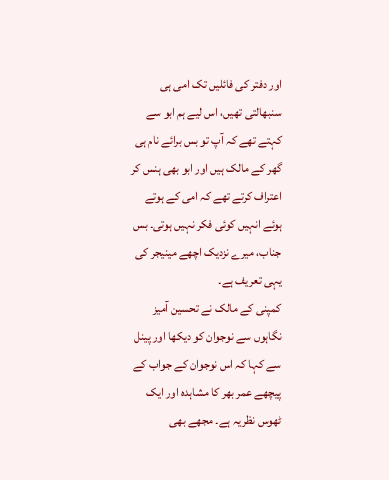اور دفتر کی فائلیں تک امی ہی سنبھالتی تھیں، اس لیے ہم ابو سے کہتے تھے کہ آپ تو بس برائے نام ہی گھر کے مالک ہیں اور ابو بھی ہنس کر اعتراف کرتے تھے کہ امی کے ہوتے ہوئے انہیں کوئی فکر نہیں ہوتی۔ بس جناب، میرے نزدیک اچھے مینیجر کی یہی تعریف ہے۔
کمپنی کے مالک نے تحسین آمیز نگاہوں سے نوجوان کو دیکھا اور پینل سے کہا کہ اس نوجوان کے جواب کے پیچھے عمر بھر کا مشاہدہ اور ایک ٹھوس نظریہ ہے۔ مجھے بھی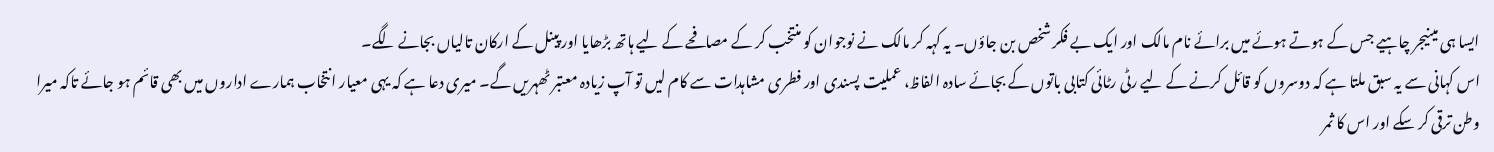ایسا ہی مینیجر چاہیے جس کے ہوتے ہوئے میں برائے نام مالک اور ایک بے فکر شخص بن جاؤں۔ یہ کہہ کر مالک نے نوجوان کو منتخب کر کے مصافحے کے لیے ہاتھ بڑھایا اور پینل کے ارکان تالیاں بجانے لگے۔
اس کہانی سے یہ سبق ملتا ہے کہ دوسروں کو قائل کرنے کے لیے رٹی رٹائی کتابی باتوں کے بجائے سادہ الفاظ، عملیت پسندی اور فطری مشاہدات سے کام لیں تو آپ زیادہ معتبر ٹھہریں گے۔ میری دعا ہے کہ یہی معیار انتخاب ہمارے اداروں میں بھی قائم ہو جائے تاکہ میرا وطن ترقی کر سکے اور اس کا ثمر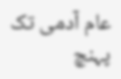عام آدمی تک پہنچ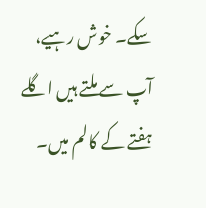سکے۔ خوش رہیے، آپ سے ملتے ہیں اگلے ہفتے کے کالم میں۔